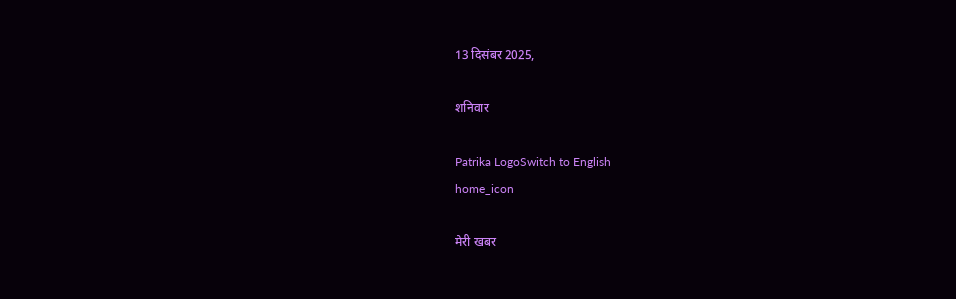13 दिसंबर 2025,

शनिवार

Patrika LogoSwitch to English
home_icon

मेरी खबर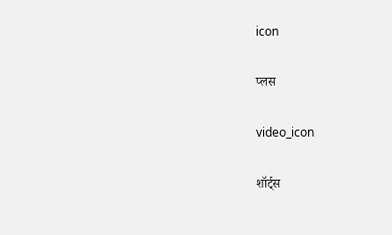icon

प्लस

video_icon

शॉर्ट्स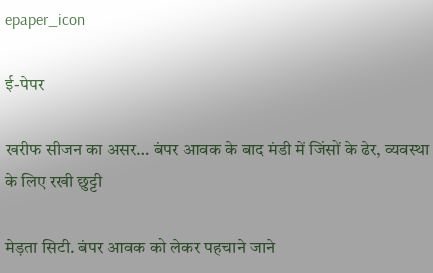epaper_icon

ई-पेपर

खरीफ सीजन का असर… बंपर आवक के बाद मंडी में जिंसों के ढेर, व्यवस्था के लिए रखी छुट्टी

मेड़ता सिटी. बंपर आवक को लेकर पहचाने जाने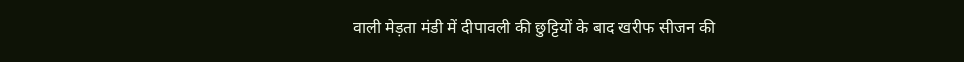वाली मेड़ता मंडी में दीपावली की छुट्टियों के बाद खरीफ सीजन की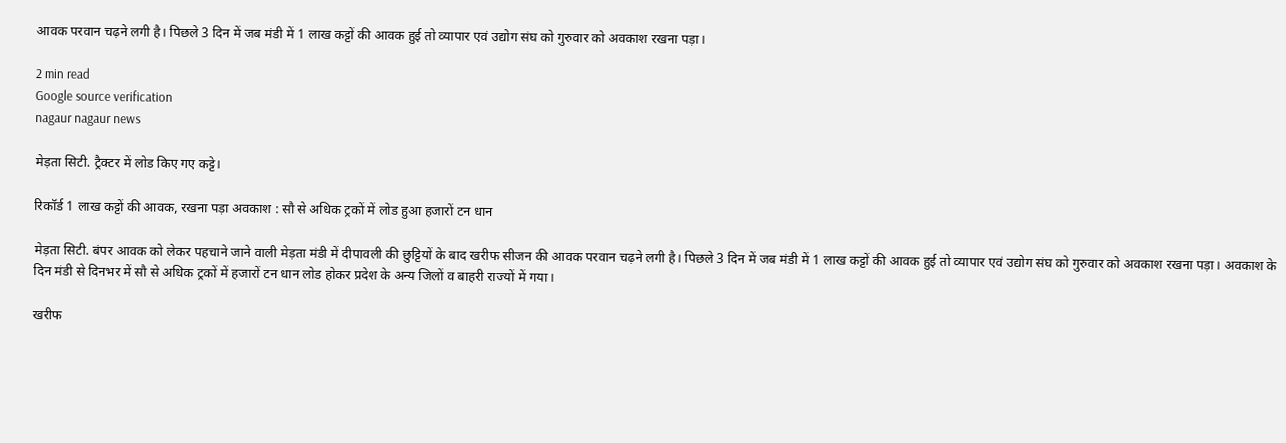आवक परवान चढ़ने लगी है। पिछले 3 दिन में जब मंडी में 1 लाख कट्टों की आवक हुई तो व्यापार एवं उद्योग संघ को गुरुवार को अवकाश रखना पड़ा।

2 min read
Google source verification
nagaur nagaur news

मेड़ता सिटी. ट्रैक्टर में लोड किए गए कट्टे।

रिकॉर्ड 1 लाख कट्टों की आवक, रखना पड़ा अवकाश : सौ से अधिक ट्रकों में लोड हुआ हजारों टन धान

मेड़ता सिटी. बंपर आवक को लेकर पहचाने जाने वाली मेड़ता मंडी में दीपावली की छुट्टियों के बाद खरीफ सीजन की आवक परवान चढ़ने लगी है। पिछले 3 दिन में जब मंडी में 1 लाख कट्टों की आवक हुई तो व्यापार एवं उद्योग संघ को गुरुवार को अवकाश रखना पड़ा। अवकाश के दिन मंडी से दिनभर में सौ से अधिक ट्रकों में हजारों टन धान लोड होकर प्रदेश के अन्य जिलों व बाहरी राज्यों में गया।

खरीफ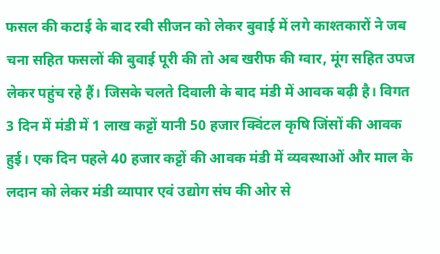फसल की कटाई के बाद रबी सीजन को लेकर बुवाई में लगे काश्तकारों ने जब चना सहित फसलों की बुवाई पूरी की तो अब खरीफ की ग्वार, मूंग सहित उपज लेकर पहुंच रहे हैं। जिसके चलते दिवाली के बाद मंडी में आवक बढ़ी है। विगत 3 दिन में मंडी में 1 लाख कट्टों यानी 50 हजार क्विंटल कृषि जिंसों की आवक हुई। एक दिन पहले 40 हजार कट्टों की आवक मंडी में व्यवस्थाओं और माल के लदान को लेकर मंडी व्यापार एवं उद्योग संघ की ओर से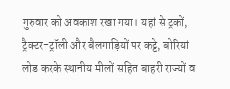गुरुवार को अवकाश रखा गया। यहां से ट्रकों, ट्रैक्टर-ट्रॉली और बैलगाड़ियों पर कट्टे, बोरियां लोड करके स्थानीय मीलों सहित बाहरी राज्यों व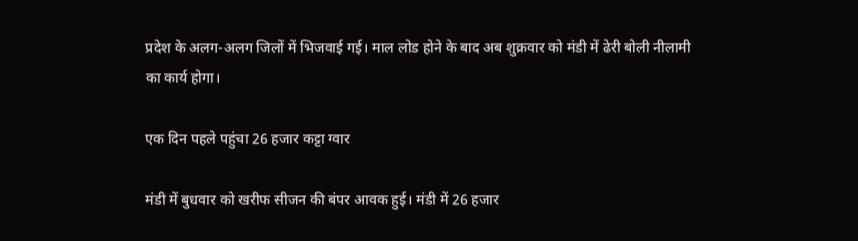प्रदेश के अलग-अलग जिलों में भिजवाई गई। माल लोड होने के बाद अब शुक्रवार को मंडी में ढेरी बोली नीलामी का कार्य होगा।

एक दिन पहले पहुंचा 26 हजार कट्टा ग्वार

मंडी में बुधवार को खरीफ सीजन की बंपर आवक हुई। मंडी में 26 हजार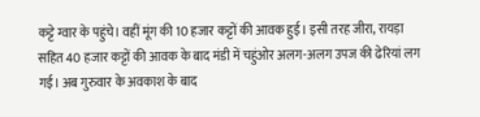कट्टे ग्वार के पहुंचे। वहीं मूंग की 10 हजार कट्टों की आवक हुई। इसी तरह जीरा, रायड़ा सहित 40 हजार कट्टों की आवक के बाद मंडी में चहुंओर अलग-अलग उपज की ढेरियां लग गई। अब गुरुवार के अवकाश के बाद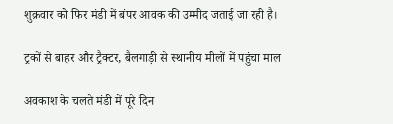शुक्रवार को फिर मंडी में बंपर आवक की उम्मीद जताई जा रही है।

ट्रकों से बाहर और ट्रैक्टर, बैलगाड़ी से स्थानीय मीलों में पहुंचा माल

अवकाश के चलते मंडी में पूरे दिन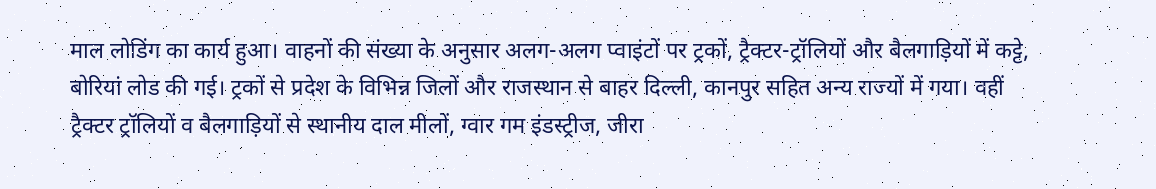माल लोडिंग का कार्य हुआ। वाहनों की संख्या के अनुसार अलग-अलग प्वाइंटों पर ट्रकों, ट्रैक्टर-ट्रॉलियों और बैलगाड़ियों में कट्टे, बोरियां लोड की गई। ट्रकों से प्रदेश के विभिन्न जिलों और राजस्थान से बाहर दिल्ली, कानपुर सहित अन्य राज्यों में गया। वहीं ट्रैक्टर ट्रॉलियों व बैलगाड़ियों से स्थानीय दाल मीलों, ग्वार गम इंडस्ट्रीज, जीरा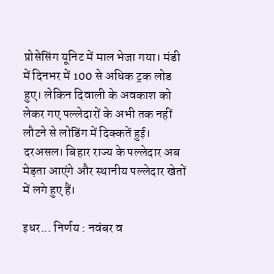प्रोसेसिंग यूनिट में माल भेजा गया। मंडी में दिनभर में 100 से अधिक ट्रक लोड हुए। लेकिन दिवाली के अवकाश को लेकर गए पल्लेदारों के अभी तक नहीं लौटने से लोडिंग में दिक्कतें हुई। दरअसल। बिहार राज्य के पल्लेदार अब मेड़ता आएंगे और स्थानीय पल्लेदार खेतों में लगे हुए हैं।

इधर... निर्णय : नवंबर व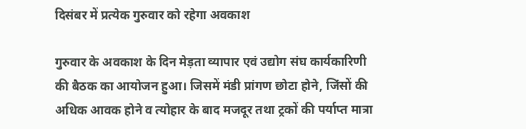दिसंबर में प्रत्येक गुरुवार को रहेगा अवकाश

गुरुवार के अवकाश के दिन मेड़ता व्यापार एवं उद्योग संघ कार्यकारिणी की बैठक का आयोजन हुआ। जिसमें मंडी प्रांगण छोटा होने, जिंसों की अधिक आवक होने व त्योहार के बाद मजदूर तथा ट्रकों की पर्याप्त मात्रा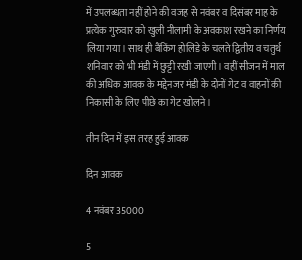में उपलब्धता नहीं होने की वजह से नवंबर व दिसंबर माह के प्रत्येक गुरुवार को खुली नीलामी के अवकाश रखने का निर्णय लिया गया। साथ ही बैंकिंग होलिडे के चलते द्वितीय व चतुर्थ शनिवार को भी मंडी में छुट्टी रखी जाएगी। वहीं सीजन में माल की अधिक आवक के मद्देनजर मंडी के दोनों गेट व वाहनों की निकासी के लिए पीछे का गेट खोलने।

तीन दिन में इस तरह हुई आवक

दिन आवक

4 नवंबर 35000

5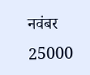नवंबर 25000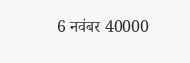6 नवंबर 40000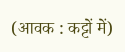(आवक : कट्टों में)